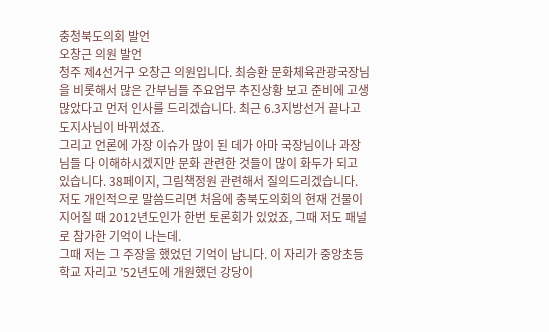충청북도의회 발언
오창근 의원 발언
청주 제4선거구 오창근 의원입니다. 최승환 문화체육관광국장님을 비롯해서 많은 간부님들 주요업무 추진상황 보고 준비에 고생 많았다고 먼저 인사를 드리겠습니다. 최근 6.3지방선거 끝나고 도지사님이 바뀌셨죠.
그리고 언론에 가장 이슈가 많이 된 데가 아마 국장님이나 과장님들 다 이해하시겠지만 문화 관련한 것들이 많이 화두가 되고 있습니다. 38페이지, 그림책정원 관련해서 질의드리겠습니다. 저도 개인적으로 말씀드리면 처음에 충북도의회의 현재 건물이 지어질 때 2012년도인가 한번 토론회가 있었죠, 그때 저도 패널로 참가한 기억이 나는데.
그때 저는 그 주장을 했었던 기억이 납니다. 이 자리가 중앙초등학교 자리고 ’52년도에 개원했던 강당이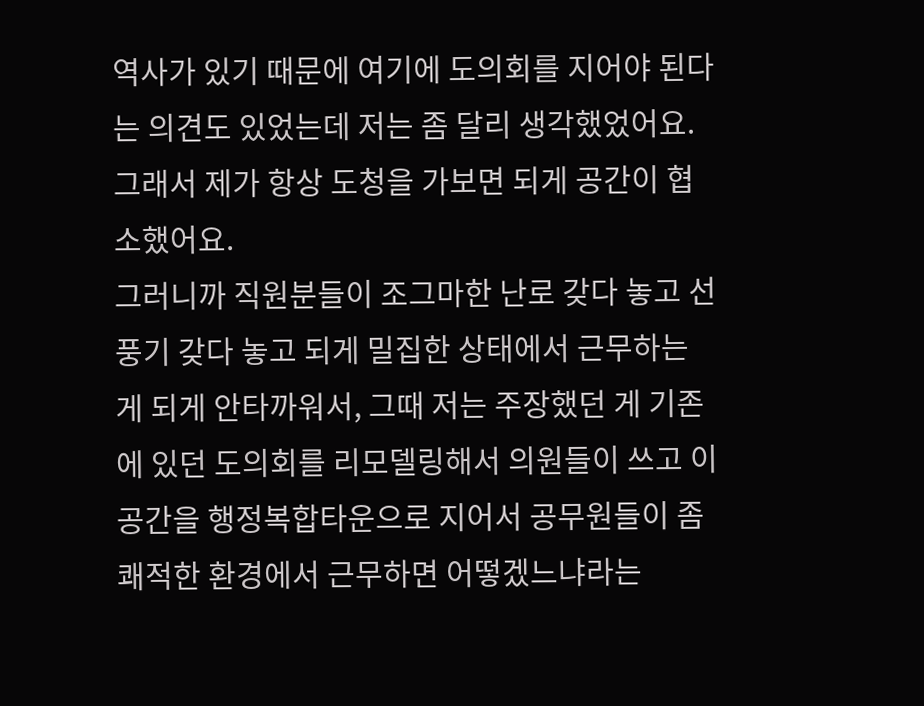역사가 있기 때문에 여기에 도의회를 지어야 된다는 의견도 있었는데 저는 좀 달리 생각했었어요. 그래서 제가 항상 도청을 가보면 되게 공간이 협소했어요.
그러니까 직원분들이 조그마한 난로 갖다 놓고 선풍기 갖다 놓고 되게 밀집한 상태에서 근무하는 게 되게 안타까워서, 그때 저는 주장했던 게 기존에 있던 도의회를 리모델링해서 의원들이 쓰고 이 공간을 행정복합타운으로 지어서 공무원들이 좀 쾌적한 환경에서 근무하면 어떻겠느냐라는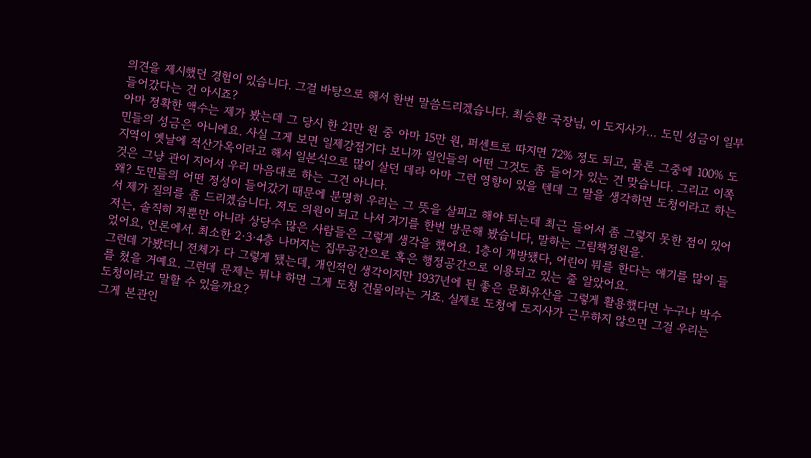의견을 제시했던 경험이 있습니다. 그걸 바탕으로 해서 한번 말씀드리겠습니다. 최승환 국장님, 이 도지사가… 도민 성금이 일부 들어갔다는 건 아시죠?
아마 정확한 액수는 제가 봤는데 그 당시 한 21만 원 중 아마 15만 원, 퍼센트로 따지면 72% 정도 되고, 물론 그중에 100% 도민들의 성금은 아니에요. 사실 그게 보면 일제강점기다 보니까 일인들의 어떤 그것도 좀 들어가 있는 건 맞습니다. 그리고 이쪽 지역이 옛날에 적산가옥이라고 해서 일본식으로 많이 살던 데라 아마 그런 영향이 있을 텐데 그 말을 생각하면 도청이라고 하는 것은 그냥 관이 지어서 우리 마음대로 하는 그건 아니다.
왜? 도민들의 어떤 정성이 들어갔기 때문에 분명히 우리는 그 뜻을 살피고 해야 되는데 최근 들어서 좀 그렇지 못한 점이 있어서 제가 질의를 좀 드리겠습니다. 저도 의원이 되고 나서 거기를 한번 방문해 봤습니다, 말하는 그림책정원을.
저는, 솔직히 저뿐만 아니라 상당수 많은 사람들은 그렇게 생각을 했어요. 1층이 개방됐다, 어린이 뭐를 한다는 얘기를 많이 들었어요, 언론에서. 최소한 2·3·4층 나머지는 집무공간으로 혹은 행정공간으로 이용되고 있는 줄 알았어요.
그런데 가봤더니 전체가 다 그렇게 됐는데, 개인적인 생각이지만 1937년에 된 좋은 문화유산을 그렇게 활용했다면 누구나 박수를 쳤을 거예요. 그런데 문제는 뭐냐 하면 그게 도청 건물이라는 거죠. 실제로 도청에 도지사가 근무하지 않으면 그걸 우리는 도청이라고 말할 수 있을까요?
그게 본관인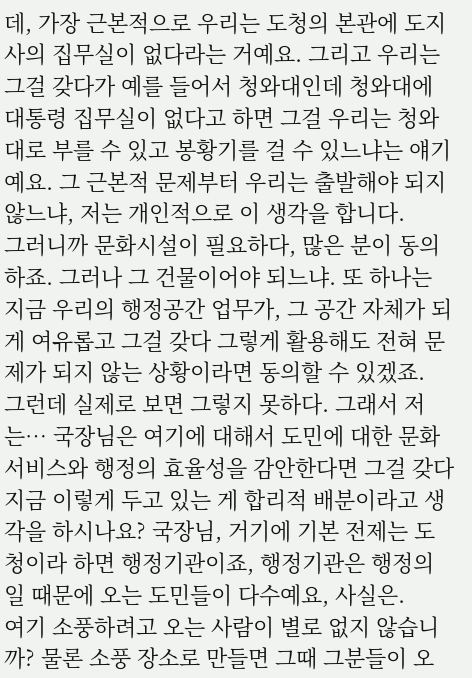데, 가장 근본적으로 우리는 도청의 본관에 도지사의 집무실이 없다라는 거예요. 그리고 우리는 그걸 갖다가 예를 들어서 청와대인데 청와대에 대통령 집무실이 없다고 하면 그걸 우리는 청와대로 부를 수 있고 봉황기를 걸 수 있느냐는 얘기예요. 그 근본적 문제부터 우리는 출발해야 되지 않느냐, 저는 개인적으로 이 생각을 합니다.
그러니까 문화시설이 필요하다, 많은 분이 동의하죠. 그러나 그 건물이어야 되느냐. 또 하나는 지금 우리의 행정공간 업무가, 그 공간 자체가 되게 여유롭고 그걸 갖다 그렇게 활용해도 전혀 문제가 되지 않는 상황이라면 동의할 수 있겠죠.
그런데 실제로 보면 그렇지 못하다. 그래서 저는… 국장님은 여기에 대해서 도민에 대한 문화 서비스와 행정의 효율성을 감안한다면 그걸 갖다 지금 이렇게 두고 있는 게 합리적 배분이라고 생각을 하시나요? 국장님, 거기에 기본 전제는 도청이라 하면 행정기관이죠, 행정기관은 행정의 일 때문에 오는 도민들이 다수예요, 사실은.
여기 소풍하려고 오는 사람이 별로 없지 않습니까? 물론 소풍 장소로 만들면 그때 그분들이 오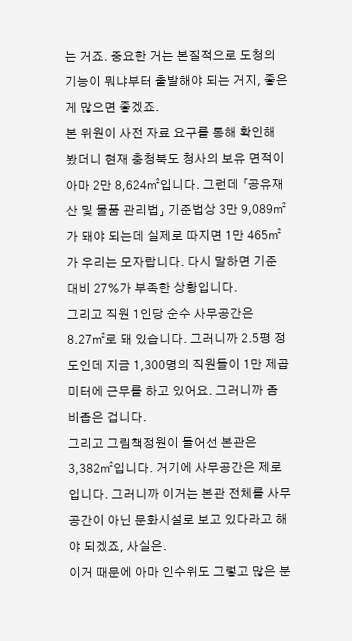는 거죠. 중요한 거는 본질적으로 도청의 기능이 뭐냐부터 출발해야 되는 거지, 좋은 게 많으면 좋겠죠.
본 위원이 사전 자료 요구를 통해 확인해 봤더니 현재 충청북도 청사의 보유 면적이 아마 2만 8,624㎡입니다. 그런데 「공유재산 및 물품 관리법」 기준법상 3만 9,089㎡가 돼야 되는데 실제로 따지면 1만 465㎡가 우리는 모자랍니다. 다시 말하면 기준 대비 27%가 부족한 상황입니다.
그리고 직원 1인당 순수 사무공간은 8.27㎡로 돼 있습니다. 그러니까 2.5평 정도인데 지금 1,300명의 직원들이 1만 제곱미터에 근무를 하고 있어요. 그러니까 좀 비좁은 겁니다.
그리고 그림책정원이 들어선 본관은 3,382㎡입니다. 거기에 사무공간은 제로입니다. 그러니까 이거는 본관 전체를 사무공간이 아닌 문화시설로 보고 있다라고 해야 되겠죠, 사실은.
이거 때문에 아마 인수위도 그렇고 많은 분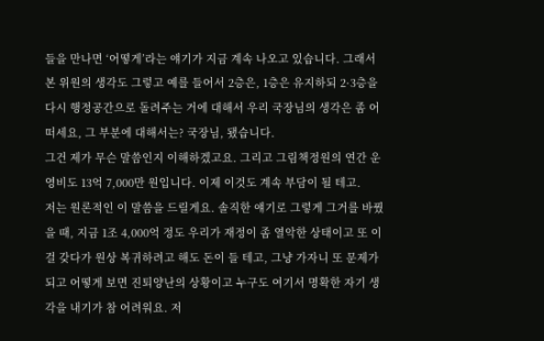들을 만나면 ‘어떻게’라는 얘기가 지금 계속 나오고 있습니다. 그래서 본 위원의 생각도 그렇고 예를 들어서 2층은, 1층은 유지하되 2·3층을 다시 행정공간으로 돌려주는 거에 대해서 우리 국장님의 생각은 좀 어떠세요, 그 부분에 대해서는? 국장님, 됐습니다.
그건 제가 무슨 말씀인지 이해하겠고요. 그리고 그림책정원의 연간 운영비도 13억 7,000만 원입니다. 이제 이것도 계속 부담이 될 테고.
저는 원론적인 이 말씀을 드릴게요. 솔직한 얘기로 그렇게 그거를 바꿨을 때, 지금 1조 4,000억 정도 우리가 재정이 좀 열악한 상태이고 또 이걸 갖다가 원상 복귀하려고 해도 돈이 들 테고, 그냥 가자니 또 문제가 되고 어떻게 보면 진퇴양난의 상황이고 누구도 여기서 명확한 자기 생각을 내기가 참 어려워요. 저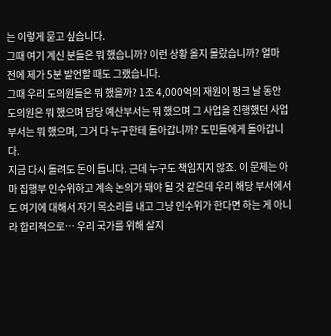는 이렇게 묻고 싶습니다.
그때 여기 계신 분들은 뭐 했습니까? 이런 상황 올지 몰랐습니까? 얼마 전에 제가 5분 발언할 때도 그랬습니다.
그때 우리 도의원들은 뭐 했을까? 1조 4,000억의 재원이 펑크 날 동안 도의원은 뭐 했으며 담당 예산부서는 뭐 했으며 그 사업을 진행했던 사업부서는 뭐 했으며, 그거 다 누구한테 돌아갑니까? 도민들에게 돌아갑니다.
지금 다시 돌려도 돈이 듭니다. 근데 누구도 책임지지 않죠. 이 문제는 아마 집행부 인수위하고 계속 논의가 돼야 될 것 같은데 우리 해당 부서에서도 여기에 대해서 자기 목소리를 내고 그냥 인수위가 한다면 하는 게 아니라 합리적으로… 우리 국가를 위해 살지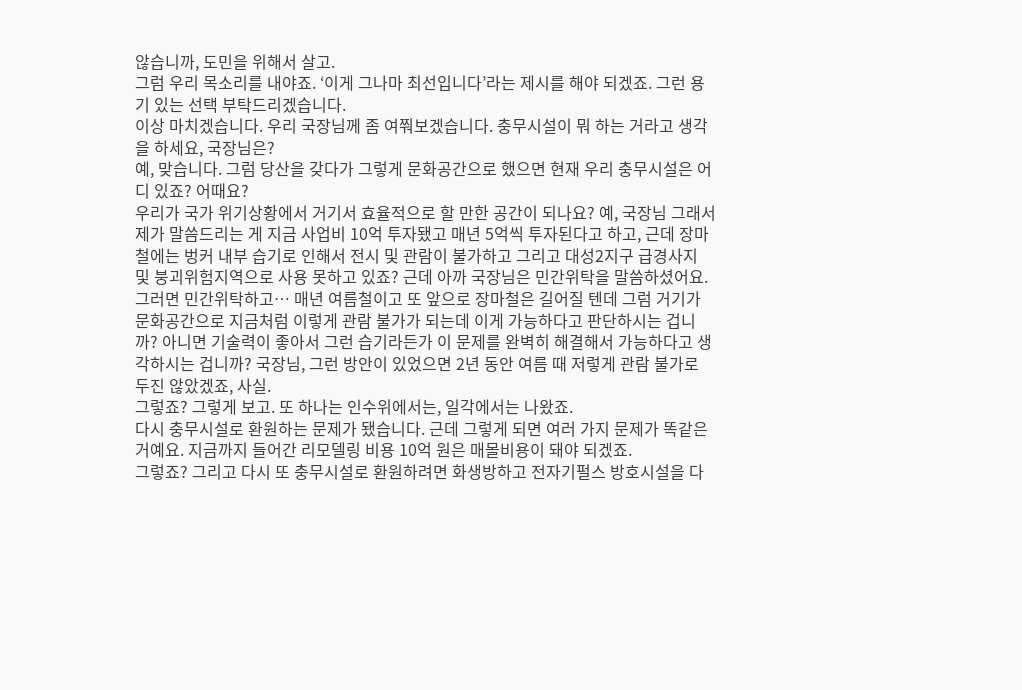않습니까, 도민을 위해서 살고.
그럼 우리 목소리를 내야죠. ‘이게 그나마 최선입니다’라는 제시를 해야 되겠죠. 그런 용기 있는 선택 부탁드리겠습니다.
이상 마치겠습니다. 우리 국장님께 좀 여쭤보겠습니다. 충무시설이 뭐 하는 거라고 생각을 하세요, 국장님은?
예, 맞습니다. 그럼 당산을 갖다가 그렇게 문화공간으로 했으면 현재 우리 충무시설은 어디 있죠? 어때요?
우리가 국가 위기상황에서 거기서 효율적으로 할 만한 공간이 되나요? 예, 국장님 그래서 제가 말씀드리는 게 지금 사업비 10억 투자됐고 매년 5억씩 투자된다고 하고, 근데 장마철에는 벙커 내부 습기로 인해서 전시 및 관람이 불가하고 그리고 대성2지구 급경사지 및 붕괴위험지역으로 사용 못하고 있죠? 근데 아까 국장님은 민간위탁을 말씀하셨어요.
그러면 민간위탁하고… 매년 여름철이고 또 앞으로 장마철은 길어질 텐데 그럼 거기가 문화공간으로 지금처럼 이렇게 관람 불가가 되는데 이게 가능하다고 판단하시는 겁니까? 아니면 기술력이 좋아서 그런 습기라든가 이 문제를 완벽히 해결해서 가능하다고 생각하시는 겁니까? 국장님, 그런 방안이 있었으면 2년 동안 여름 때 저렇게 관람 불가로 두진 않았겠죠, 사실.
그렇죠? 그렇게 보고. 또 하나는 인수위에서는, 일각에서는 나왔죠.
다시 충무시설로 환원하는 문제가 됐습니다. 근데 그렇게 되면 여러 가지 문제가 똑같은 거예요. 지금까지 들어간 리모델링 비용 10억 원은 매몰비용이 돼야 되겠죠.
그렇죠? 그리고 다시 또 충무시설로 환원하려면 화생방하고 전자기펄스 방호시설을 다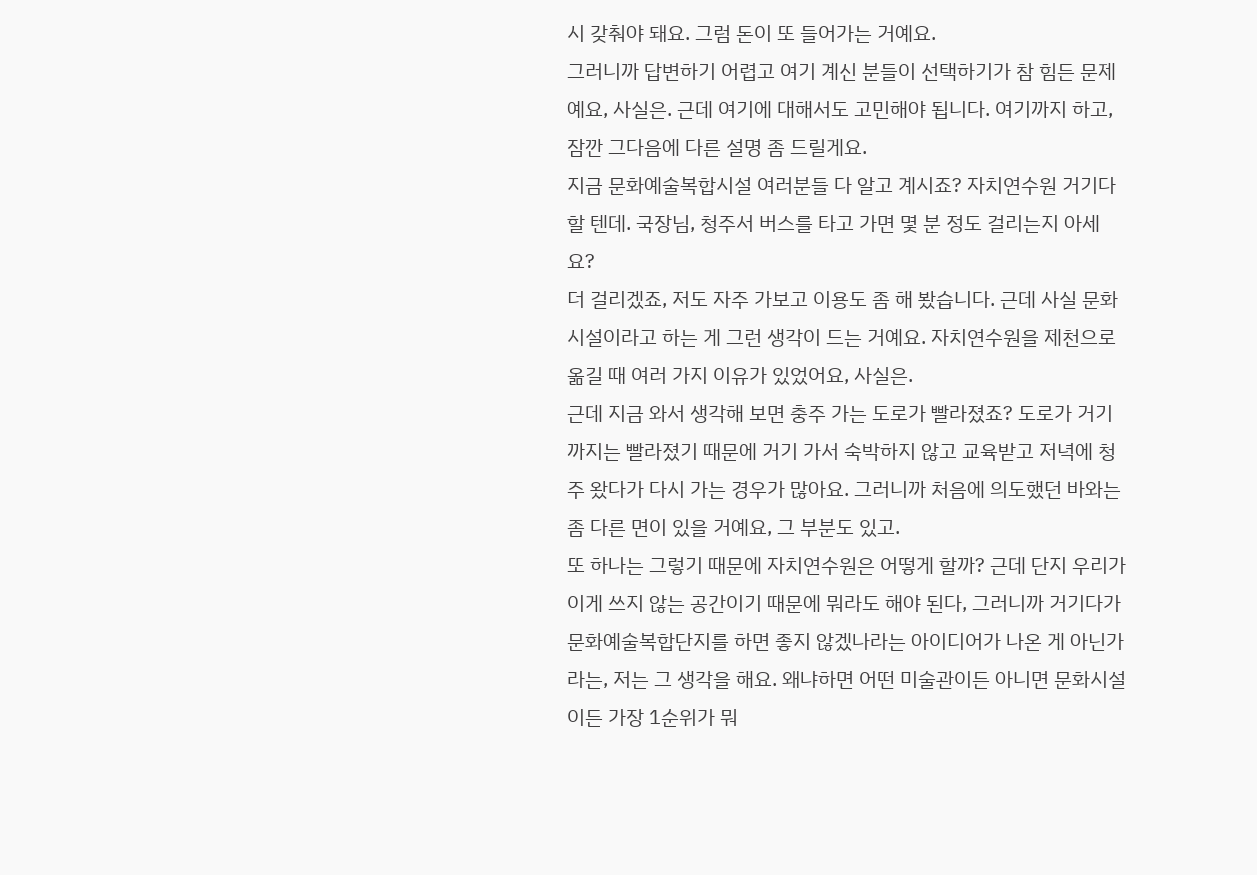시 갖춰야 돼요. 그럼 돈이 또 들어가는 거예요.
그러니까 답변하기 어렵고 여기 계신 분들이 선택하기가 참 힘든 문제예요, 사실은. 근데 여기에 대해서도 고민해야 됩니다. 여기까지 하고, 잠깐 그다음에 다른 설명 좀 드릴게요.
지금 문화예술복합시설 여러분들 다 알고 계시죠? 자치연수원 거기다 할 텐데. 국장님, 청주서 버스를 타고 가면 몇 분 정도 걸리는지 아세요?
더 걸리겠죠, 저도 자주 가보고 이용도 좀 해 봤습니다. 근데 사실 문화시설이라고 하는 게 그런 생각이 드는 거예요. 자치연수원을 제천으로 옮길 때 여러 가지 이유가 있었어요, 사실은.
근데 지금 와서 생각해 보면 충주 가는 도로가 빨라졌죠? 도로가 거기까지는 빨라졌기 때문에 거기 가서 숙박하지 않고 교육받고 저녁에 청주 왔다가 다시 가는 경우가 많아요. 그러니까 처음에 의도했던 바와는 좀 다른 면이 있을 거예요, 그 부분도 있고.
또 하나는 그렇기 때문에 자치연수원은 어떻게 할까? 근데 단지 우리가 이게 쓰지 않는 공간이기 때문에 뭐라도 해야 된다, 그러니까 거기다가 문화예술복합단지를 하면 좋지 않겠나라는 아이디어가 나온 게 아닌가라는, 저는 그 생각을 해요. 왜냐하면 어떤 미술관이든 아니면 문화시설이든 가장 1순위가 뭐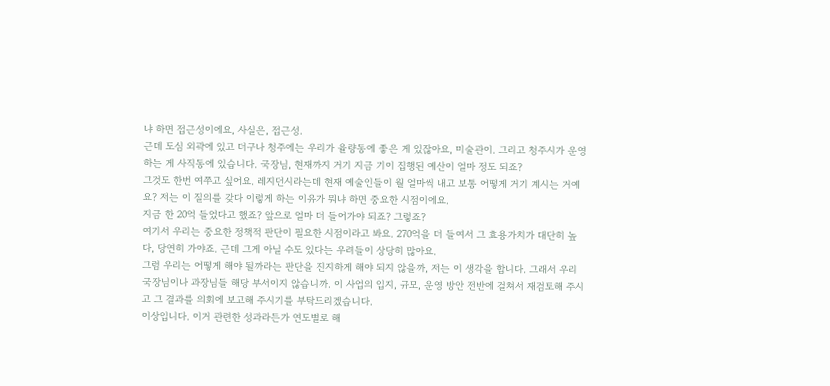냐 하면 접근성이에요, 사실은, 접근성.
근데 도심 외곽에 있고 더구나 청주에는 우리가 율량동에 좋은 게 있잖아요, 미술관이. 그리고 청주시가 운영하는 게 사직동에 있습니다. 국장님, 현재까지 거기 지금 기이 집행된 예산이 얼마 정도 되죠?
그것도 한번 여쭈고 싶어요. 레지던시라는데 현재 예술인들이 월 얼마씩 내고 보통 어떻게 거기 계시는 거예요? 저는 이 질의를 갖다 이렇게 하는 이유가 뭐냐 하면 중요한 시점이에요.
지금 한 20억 들었다고 했죠? 앞으로 얼마 더 들어가야 되죠? 그렇죠?
여기서 우리는 중요한 정책적 판단이 필요한 시점이라고 봐요. 270억을 더 들여서 그 효용가치가 대단히 높다, 당연히 가야죠. 근데 그게 아닐 수도 있다는 우려들이 상당히 많아요.
그럼 우리는 어떻게 해야 될까라는 판단을 진지하게 해야 되지 않을까, 저는 이 생각을 합니다. 그래서 우리 국장님이나 과장님들 해당 부서이지 않습니까. 이 사업의 입지, 규모, 운영 방안 전반에 걸쳐서 재검토해 주시고 그 결과를 의회에 보고해 주시기를 부탁드리겠습니다.
이상입니다. 이거 관련한 성과라든가 연도별로 해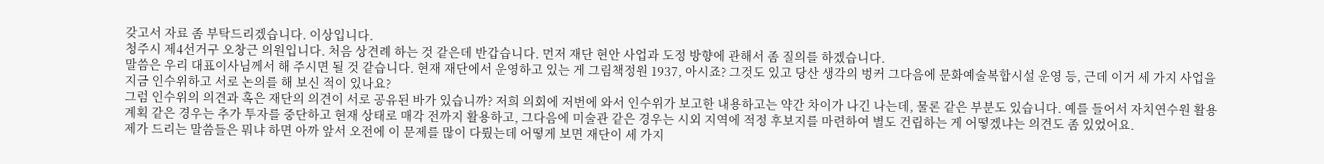갖고서 자료 좀 부탁드리겠습니다. 이상입니다.
청주시 제4선거구 오창근 의원입니다. 처음 상견례 하는 것 같은데 반갑습니다. 먼저 재단 현안 사업과 도정 방향에 관해서 좀 질의를 하겠습니다.
말씀은 우리 대표이사님께서 해 주시면 될 것 같습니다. 현재 재단에서 운영하고 있는 게 그림책정원 1937, 아시죠? 그것도 있고 당산 생각의 벙커 그다음에 문화예술복합시설 운영 등, 근데 이거 세 가지 사업을 지금 인수위하고 서로 논의를 해 보신 적이 있나요?
그럼 인수위의 의견과 혹은 재단의 의견이 서로 공유된 바가 있습니까? 저희 의회에 저번에 와서 인수위가 보고한 내용하고는 약간 차이가 나긴 나는데, 물론 같은 부분도 있습니다. 예를 들어서 자치연수원 활용 계획 같은 경우는 추가 투자를 중단하고 현재 상태로 매각 전까지 활용하고, 그다음에 미술관 같은 경우는 시외 지역에 적정 후보지를 마련하여 별도 건립하는 게 어떻겠냐는 의견도 좀 있었어요.
제가 드리는 말씀들은 뭐냐 하면 아까 앞서 오전에 이 문제를 많이 다뤘는데 어떻게 보면 재단이 세 가지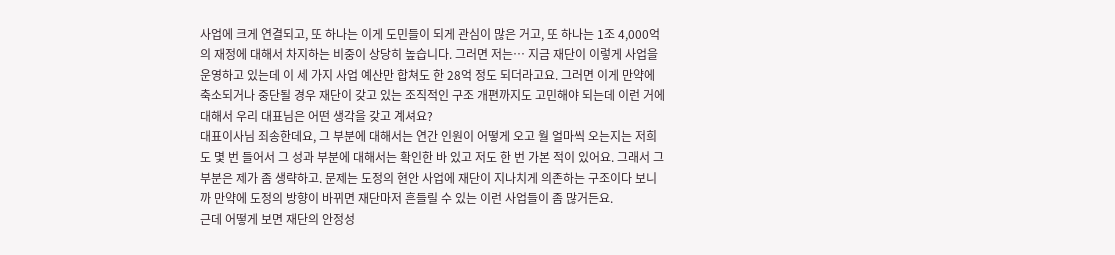사업에 크게 연결되고, 또 하나는 이게 도민들이 되게 관심이 많은 거고, 또 하나는 1조 4,000억의 재정에 대해서 차지하는 비중이 상당히 높습니다. 그러면 저는… 지금 재단이 이렇게 사업을 운영하고 있는데 이 세 가지 사업 예산만 합쳐도 한 28억 정도 되더라고요. 그러면 이게 만약에 축소되거나 중단될 경우 재단이 갖고 있는 조직적인 구조 개편까지도 고민해야 되는데 이런 거에 대해서 우리 대표님은 어떤 생각을 갖고 계셔요?
대표이사님 죄송한데요, 그 부분에 대해서는 연간 인원이 어떻게 오고 월 얼마씩 오는지는 저희도 몇 번 들어서 그 성과 부분에 대해서는 확인한 바 있고 저도 한 번 가본 적이 있어요. 그래서 그 부분은 제가 좀 생략하고. 문제는 도정의 현안 사업에 재단이 지나치게 의존하는 구조이다 보니까 만약에 도정의 방향이 바뀌면 재단마저 흔들릴 수 있는 이런 사업들이 좀 많거든요.
근데 어떻게 보면 재단의 안정성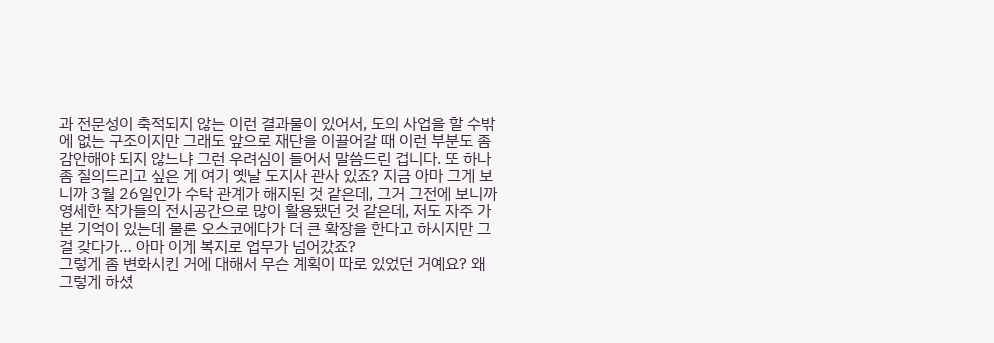과 전문성이 축적되지 않는 이런 결과물이 있어서, 도의 사업을 할 수밖에 없는 구조이지만 그래도 앞으로 재단을 이끌어갈 때 이런 부분도 좀 감안해야 되지 않느냐 그런 우려심이 들어서 말씀드린 겁니다. 또 하나 좀 질의드리고 싶은 게 여기 옛날 도지사 관사 있죠? 지금 아마 그게 보니까 3월 26일인가 수탁 관계가 해지된 것 같은데, 그거 그전에 보니까 영세한 작가들의 전시공간으로 많이 활용됐던 것 같은데, 저도 자주 가본 기억이 있는데 물론 오스코에다가 더 큰 확장을 한다고 하시지만 그걸 갖다가… 아마 이게 복지로 업무가 넘어갔죠?
그렇게 좀 변화시킨 거에 대해서 무슨 계획이 따로 있었던 거예요? 왜 그렇게 하셨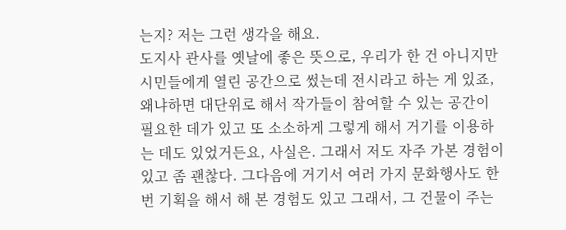는지? 저는 그런 생각을 해요.
도지사 관사를 옛날에 좋은 뜻으로, 우리가 한 건 아니지만 시민들에게 열린 공간으로 썼는데 전시라고 하는 게 있죠, 왜냐하면 대단위로 해서 작가들이 참여할 수 있는 공간이 필요한 데가 있고 또 소소하게 그렇게 해서 거기를 이용하는 데도 있었거든요, 사실은. 그래서 저도 자주 가본 경험이 있고 좀 괜찮다. 그다음에 거기서 여러 가지 문화행사도 한번 기획을 해서 해 본 경험도 있고 그래서, 그 건물이 주는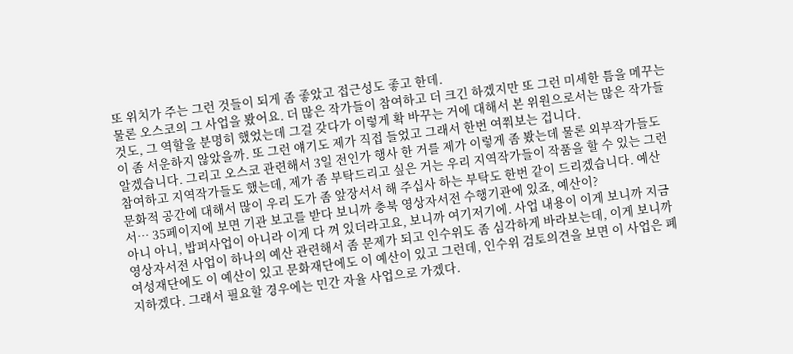또 위치가 주는 그런 것들이 되게 좀 좋았고 접근성도 좋고 한데.
물론 오스코의 그 사업을 봤어요. 더 많은 작가들이 참여하고 더 크긴 하겠지만 또 그런 미세한 틈을 메꾸는 것도, 그 역할을 분명히 했었는데 그걸 갖다가 이렇게 확 바꾸는 거에 대해서 본 위원으로서는 많은 작가들이 좀 서운하지 않았을까. 또 그런 얘기도 제가 직접 들었고 그래서 한번 여쭤보는 겁니다.
알겠습니다. 그리고 오스코 관련해서 3일 전인가 행사 한 거를 제가 이렇게 좀 봤는데 물론 외부작가들도 참여하고 지역작가들도 했는데, 제가 좀 부탁드리고 싶은 거는 우리 지역작가들이 작품을 할 수 있는 그런 문화적 공간에 대해서 많이 우리 도가 좀 앞장서서 해 주십사 하는 부탁도 한번 같이 드리겠습니다. 예산서… 35페이지에 보면 기관 보고를 받다 보니까 충북 영상자서전 수행기관에 있죠, 예산이?
아니 아니, 밥퍼사업이 아니라 이게 다 껴 있더라고요, 보니까 여기저기에. 사업 내용이 이게 보니까 지금 영상자서전 사업이 하나의 예산 관련해서 좀 문제가 되고 인수위도 좀 심각하게 바라보는데, 이게 보니까 여성재단에도 이 예산이 있고 문화재단에도 이 예산이 있고 그런데, 인수위 검토의견을 보면 이 사업은 폐지하겠다. 그래서 필요할 경우에는 민간 자율 사업으로 가겠다.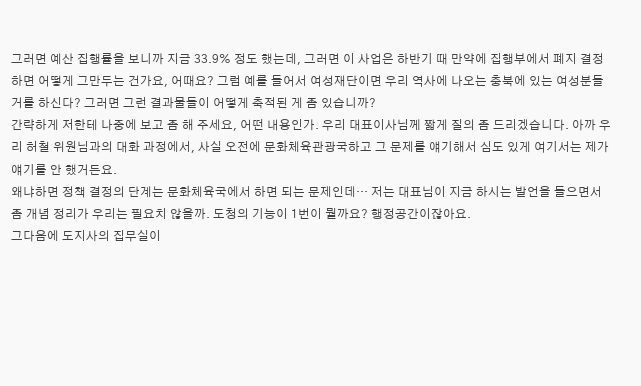그러면 예산 집행률을 보니까 지금 33.9% 정도 했는데, 그러면 이 사업은 하반기 때 만약에 집행부에서 폐지 결정하면 어떻게 그만두는 건가요, 어때요? 그럼 예를 들어서 여성재단이면 우리 역사에 나오는 충북에 있는 여성분들 거를 하신다? 그러면 그런 결과물들이 어떻게 축적된 게 좀 있습니까?
간략하게 저한테 나중에 보고 좀 해 주세요, 어떤 내용인가. 우리 대표이사님께 짧게 질의 좀 드리겠습니다. 아까 우리 허철 위원님과의 대화 과정에서, 사실 오전에 문화체육관광국하고 그 문제를 얘기해서 심도 있게 여기서는 제가 얘기를 안 했거든요.
왜냐하면 정책 결정의 단계는 문화체육국에서 하면 되는 문제인데… 저는 대표님이 지금 하시는 발언을 들으면서 좀 개념 정리가 우리는 필요치 않을까. 도청의 기능이 1번이 뭘까요? 행정공간이잖아요.
그다음에 도지사의 집무실이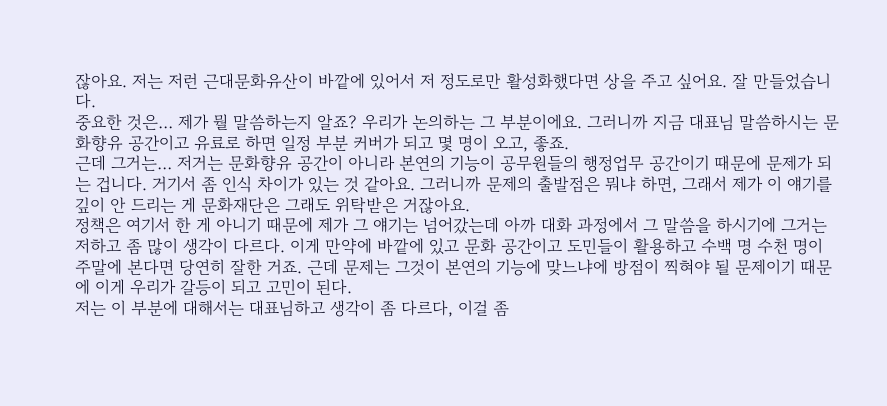잖아요. 저는 저런 근대문화유산이 바깥에 있어서 저 정도로만 활성화했다면 상을 주고 싶어요. 잘 만들었습니다.
중요한 것은… 제가 뭘 말씀하는지 알죠? 우리가 논의하는 그 부분이에요. 그러니까 지금 대표님 말씀하시는 문화향유 공간이고 유료로 하면 일정 부분 커버가 되고 몇 명이 오고, 좋죠.
근데 그거는… 저거는 문화향유 공간이 아니라 본연의 기능이 공무원들의 행정업무 공간이기 때문에 문제가 되는 겁니다. 거기서 좀 인식 차이가 있는 것 같아요. 그러니까 문제의 출발점은 뭐냐 하면, 그래서 제가 이 얘기를 깊이 안 드리는 게 문화재단은 그래도 위탁받은 거잖아요.
정책은 여기서 한 게 아니기 때문에 제가 그 얘기는 넘어갔는데 아까 대화 과정에서 그 말씀을 하시기에 그거는 저하고 좀 많이 생각이 다르다. 이게 만약에 바깥에 있고 문화 공간이고 도민들이 활용하고 수백 명 수천 명이 주말에 본다면 당연히 잘한 거죠. 근데 문제는 그것이 본연의 기능에 맞느냐에 방점이 찍혀야 될 문제이기 때문에 이게 우리가 갈등이 되고 고민이 된다.
저는 이 부분에 대해서는 대표님하고 생각이 좀 다르다, 이걸 좀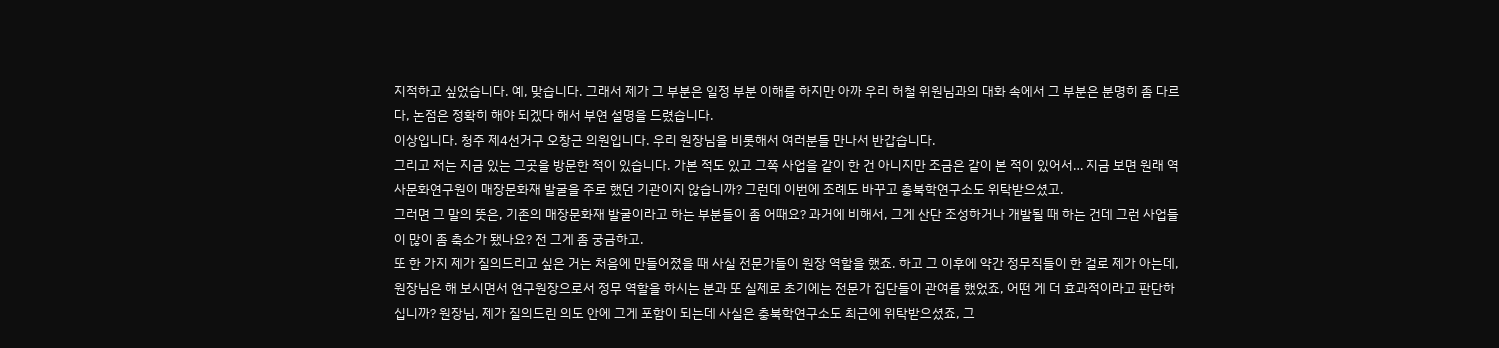지적하고 싶었습니다. 예, 맞습니다. 그래서 제가 그 부분은 일정 부분 이해를 하지만 아까 우리 허철 위원님과의 대화 속에서 그 부분은 분명히 좀 다르다, 논점은 정확히 해야 되겠다 해서 부연 설명을 드렸습니다.
이상입니다. 청주 제4선거구 오창근 의원입니다. 우리 원장님을 비롯해서 여러분들 만나서 반갑습니다.
그리고 저는 지금 있는 그곳을 방문한 적이 있습니다. 가본 적도 있고 그쪽 사업을 같이 한 건 아니지만 조금은 같이 본 적이 있어서… 지금 보면 원래 역사문화연구원이 매장문화재 발굴을 주로 했던 기관이지 않습니까? 그런데 이번에 조례도 바꾸고 충북학연구소도 위탁받으셨고.
그러면 그 말의 뜻은, 기존의 매장문화재 발굴이라고 하는 부분들이 좀 어때요? 과거에 비해서, 그게 산단 조성하거나 개발될 때 하는 건데 그런 사업들이 많이 좀 축소가 됐나요? 전 그게 좀 궁금하고.
또 한 가지 제가 질의드리고 싶은 거는 처음에 만들어졌을 때 사실 전문가들이 원장 역할을 했죠. 하고 그 이후에 약간 정무직들이 한 걸로 제가 아는데, 원장님은 해 보시면서 연구원장으로서 정무 역할을 하시는 분과 또 실제로 초기에는 전문가 집단들이 관여를 했었죠, 어떤 게 더 효과적이라고 판단하십니까? 원장님, 제가 질의드린 의도 안에 그게 포함이 되는데 사실은 충북학연구소도 최근에 위탁받으셨죠, 그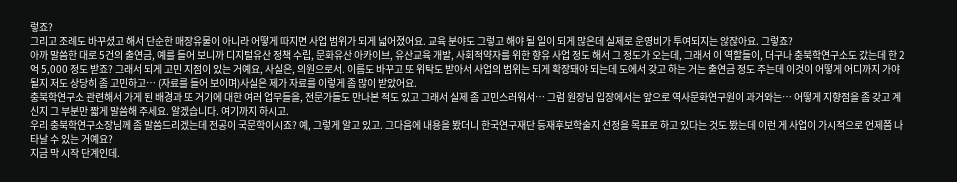렇죠?
그리고 조례도 바꾸셨고 해서 단순한 매장유물이 아니라 어떻게 따지면 사업 범위가 되게 넓어졌어요. 교육 분야도 그렇고 해야 될 일이 되게 많은데 실제로 운영비가 투여되지는 않잖아요. 그렇죠?
아까 말씀한 대로 5건의 출연금, 예를 들어 보니까 디지털유산 정책 수립, 문화유산 아카이브, 유산교육 개발, 사회적약자를 위한 향유 사업 정도 해서 그 정도가 오는데, 그래서 이 역할들이, 더구나 충북학연구소도 갔는데 한 2억 5,000 정도 받죠? 그래서 되게 고민 지점이 있는 거예요, 사실은, 의원으로서. 이름도 바꾸고 또 위탁도 받아서 사업의 범위는 되게 확장돼야 되는데 도에서 갖고 하는 거는 출연금 정도 주는데 이것이 어떻게 어디까지 가야 될지 저도 상당히 좀 고민하고… (자료를 들어 보이며)사실은 제가 자료를 이렇게 좀 많이 받았어요.
충북학연구소 관련해서 가게 된 배경과 또 거기에 대한 여러 업무들을, 전문가들도 만나본 적도 있고 그래서 실제 좀 고민스러워서… 그럼 원장님 입장에서는 앞으로 역사문화연구원이 과거와는… 어떻게 지향점을 좀 갖고 계신지 그 부분만 짧게 말씀해 주세요. 알겠습니다. 여기까지 하시고.
우리 충북학연구소장님께 좀 말씀드리겠는데 전공이 국문학이시죠? 예, 그렇게 알고 있고. 그다음에 내용을 봤더니 한국연구재단 등재후보학술지 선정을 목표로 하고 있다는 것도 봤는데 이런 게 사업이 가시적으로 언제쯤 나타날 수 있는 거예요?
지금 막 시작 단계인데.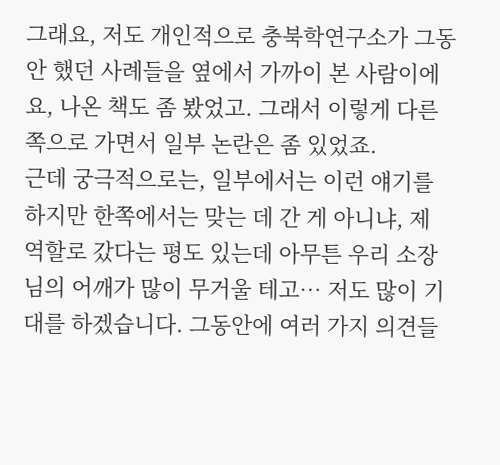그래요, 저도 개인적으로 충북학연구소가 그동안 했던 사례들을 옆에서 가까이 본 사람이에요, 나온 책도 좀 봤었고. 그래서 이렇게 다른 쪽으로 가면서 일부 논란은 좀 있었죠.
근데 궁극적으로는, 일부에서는 이런 얘기를 하지만 한쪽에서는 맞는 데 간 게 아니냐, 제 역할로 갔다는 평도 있는데 아무튼 우리 소장님의 어깨가 많이 무거울 테고… 저도 많이 기대를 하겠습니다. 그동안에 여러 가지 의견들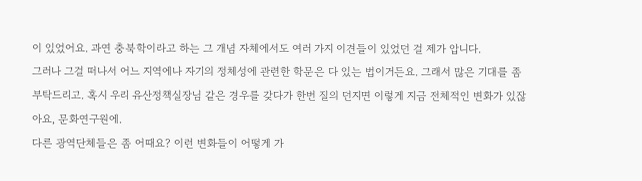이 있었어요. 과연 충북학이라고 하는 그 개념 자체에서도 여러 가지 이견들이 있었던 걸 제가 압니다.
그러나 그걸 떠나서 어느 지역에나 자기의 정체성에 관련한 학문은 다 있는 법이거든요. 그래서 많은 기대를 좀 부탁드리고. 혹시 우리 유산정책실장님 같은 경우를 갖다가 한번 질의 던지면 이렇게 지금 전체적인 변화가 있잖아요, 문화연구원에.
다른 광역단체들은 좀 어때요? 이런 변화들이 어떻게 가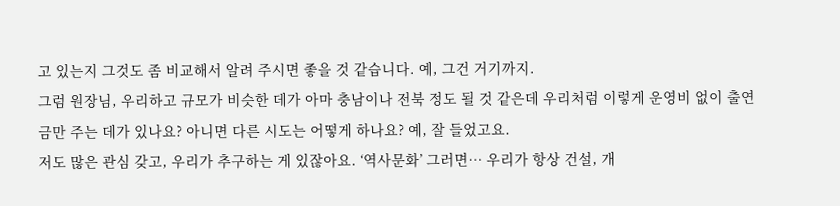고 있는지 그것도 좀 비교해서 알려 주시면 좋을 것 같습니다. 예, 그건 거기까지.
그럼 원장님, 우리하고 규모가 비슷한 데가 아마 충남이나 전북 정도 될 것 같은데 우리처럼 이렇게 운영비 없이 출연금만 주는 데가 있나요? 아니면 다른 시도는 어떻게 하나요? 예, 잘 들었고요.
저도 많은 관심 갖고, 우리가 추구하는 게 있잖아요. ‘역사문화’ 그러면… 우리가 항상 건설, 개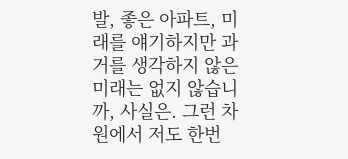발, 좋은 아파트, 미래를 얘기하지만 과거를 생각하지 않은 미래는 없지 않습니까, 사실은. 그런 차원에서 저도 한번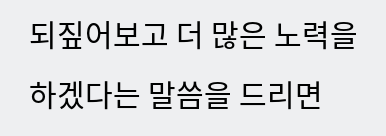되짚어보고 더 많은 노력을 하겠다는 말씀을 드리면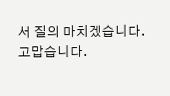서 질의 마치겠습니다.
고맙습니다.